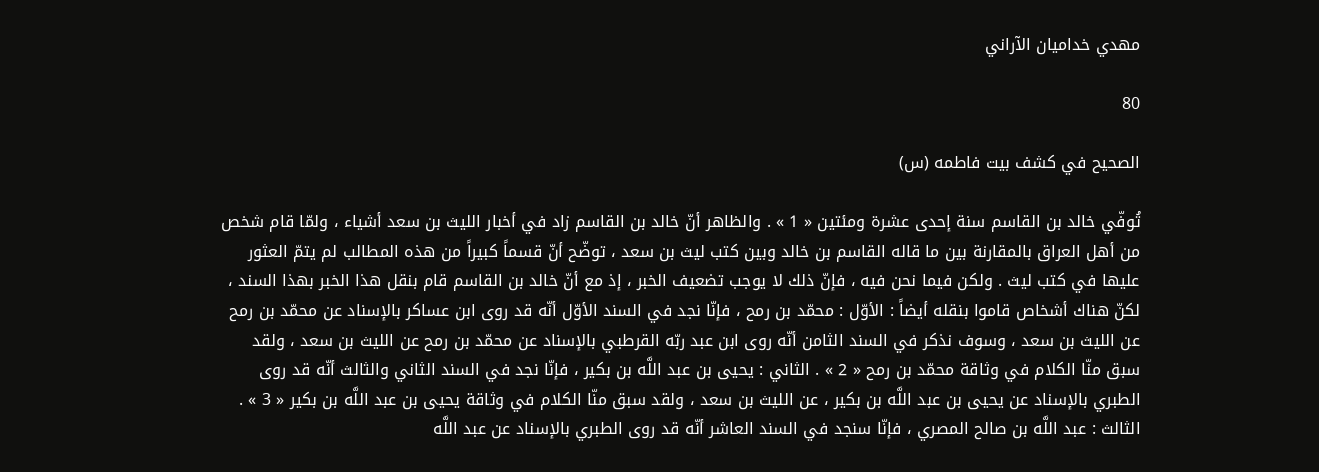مهدي خداميان الآراني

80

الصحيح في كشف بيت فاطمه (س)

تُوفّي خالد بن القاسم سنة إحدى عشرة ومئتين « 1 » . والظاهر أنّ خالد بن القاسم زاد في أخبار الليث بن سعد أشياء ، ولمّا قام شخص من أهل العراق بالمقارنة بين ما قاله القاسم بن خالد وبين كتب ليث بن سعد ، توضّح أنّ قسماً كبيراً من هذه المطالب لم يتمّ العثور عليها في كتب ليث . ولكن فيما نحن فيه ، فإنّ ذلك لا يوجب تضعيف الخبر ، إذ مع أنّ خالد بن القاسم قام بنقل هذا الخبر بهذا السند ، لكنّ هناك أشخاص قاموا بنقله أيضاً : الأوّل : محمّد بن رمح ، فإنّا نجد في السند الأوّل أنّه قد روى ابن عساكر بالإسناد عن محمّد بن رمح عن الليث بن سعد ، وسوف نذكر في السند الثامن أنّه روى ابن عبد ربّه القرطبي بالإسناد عن محمّد بن رمح عن الليث بن سعد ، ولقد سبق منّا الكلام في وثاقة محمّد بن رمح « 2 » . الثاني : يحيى بن عبد اللَّه بن بكير ، فإنّا نجد في السند الثاني والثالث أنّه قد روى الطبري بالإسناد عن يحيى بن عبد اللَّه بن بكير ، عن الليث بن سعد ، ولقد سبق منّا الكلام في وثاقة يحيى بن عبد اللَّه بن بكير « 3 » . الثالث : عبد اللَّه بن صالح المصري ، فإنّا سنجد في السند العاشر أنّه قد روى الطبري بالإسناد عن عبد اللَّه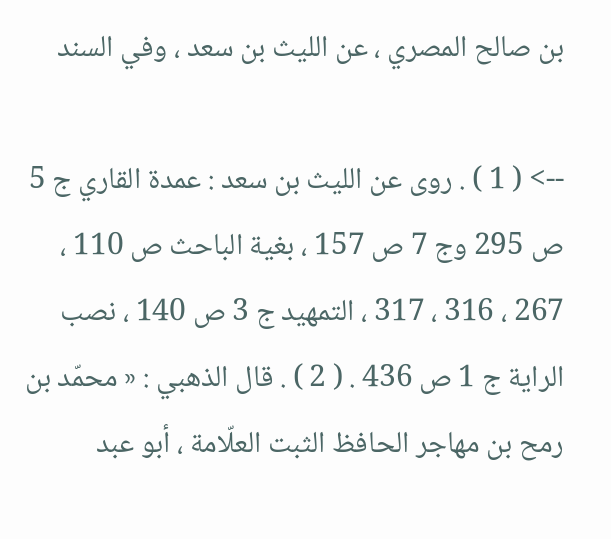بن صالح المصري ، عن الليث بن سعد ، وفي السند

--> ( 1 ) . روى عن الليث بن سعد : عمدة القاري ج 5 ص 295 وج 7 ص 157 ، بغية الباحث ص 110 ، 267 ، 316 ، 317 ، التمهيد ج 3 ص 140 ، نصب الراية ج 1 ص 436 . ( 2 ) . قال الذهبي : « محمّد بن رمح بن مهاجر الحافظ الثبت العلّامة ، أبو عبد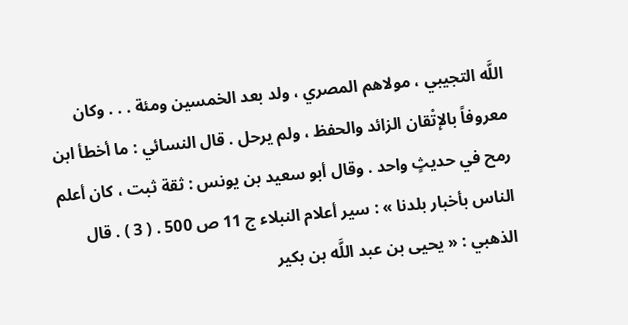اللَّه التجيبي ، مولاهم المصري ، ولد بعد الخمسين ومئة . . . وكان معروفاً بالإتْقان الزائد والحفظ ، ولم يرحل . قال النسائي : ما أخطأ ابن رمح في حديثٍ واحد . وقال أبو سعيد بن يونس : ثقة ثبت ، كان أعلم الناس بأخبار بلدنا » : سير أعلام النبلاء ج 11 ص 500 . ( 3 ) . قال الذهبي : « يحيى بن عبد اللَّه بن بكير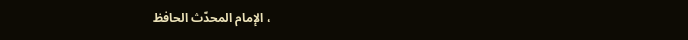، الإمام المحدّث الحافظ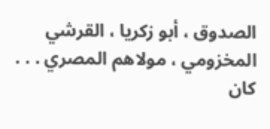الصدوق ، أبو زكريا ، القرشي المخزومي ، مولاهم المصري . . . كان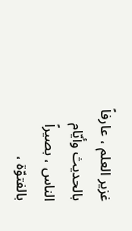غزير العلم ، عارفاً بالحديث وأيّام الناس ، بصيراً بالفتوّة ،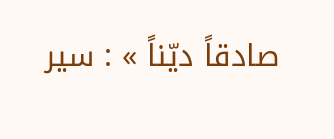صادقاً ديّناً » : سير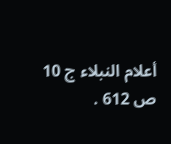أعلام النبلاء ج 10 ص 612 .